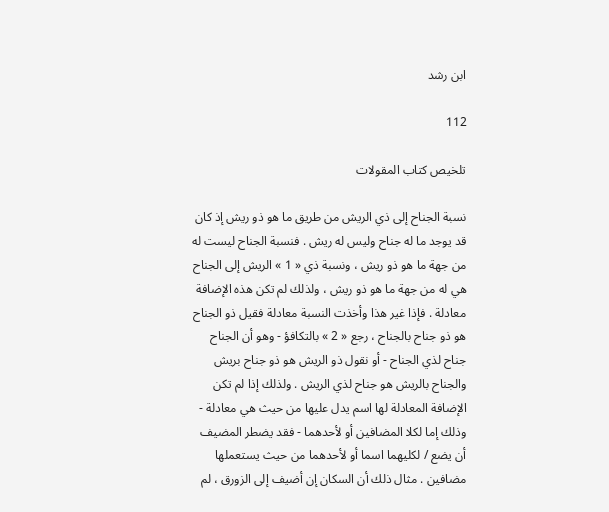ابن رشد

112

تلخيص كتاب المقولات

نسبة الجناح إلى ذي الريش من طريق ما هو ذو ريش إذ كان قد يوجد ما له جناح وليس له ريش . فنسبة الجناح ليست له من جهة ما هو ذو ريش ، ونسبة ذي « 1 » الريش إلى الجناح هي له من جهة ما هو ذو ريش ، ولذلك لم تكن هذه الإضافة معادلة . فإذا غير هذا وأخذت النسبة معادلة فقيل ذو الجناح هو ذو جناح بالجناح ، رجع « 2 » بالتكافؤ - وهو أن الجناح جناح لذي الجناح - أو نقول ذو الريش هو ذو جناح بريش والجناح بالريش هو جناح لذي الريش . ولذلك إذا لم تكن الإضافة المعادلة لها اسم يدل عليها من حيث هي معادلة - وذلك إما لكلا المضافين أو لأحدهما - فقد يضطر المضيف أن يضع / لكليهما اسما أو لأحدهما من حيث يستعملها مضافين . مثال ذلك أن السكان إن أضيف إلى الزورق ، لم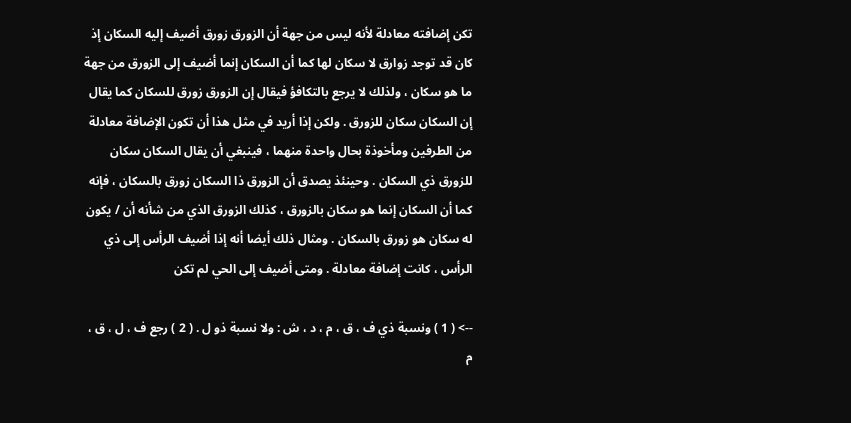تكن إضافته معادلة لأنه ليس من جهة أن الزورق زورق أضيف إليه السكان إذ كان قد توجد زوارق لا سكان لها كما أن السكان إنما أضيف إلى الزورق من جهة ما هو سكان ، ولذلك لا يرجع بالتكافؤ فيقال إن الزورق زورق للسكان كما يقال إن السكان سكان للزورق . ولكن إذا أريد في مثل هذا أن تكون الإضافة معادلة من الطرفين ومأخوذة بحال واحدة منهما ، فينبغي أن يقال السكان سكان للزورق ذي السكان . وحينئذ يصدق أن الزورق ذا السكان زورق بالسكان ، فإنه كما أن السكان إنما هو سكان بالزورق ، كذلك الزورق الذي من شأنه أن / يكون له سكان هو زورق بالسكان . ومثال ذلك أيضا أنه إذا أضيف الرأس إلى ذي الرأس ، كانت إضافة معادلة . ومتى أضيف إلى الحي لم تكن

--> ( 1 ) ونسبة ذي ف ، ق ، م ، د ، ش : ولا نسبة ذو ل . ( 2 ) رجع ف ، ل ، ق ، م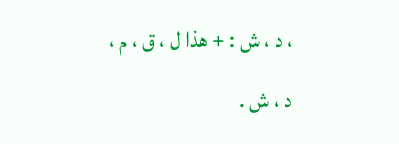، د ، ش : + هذا ل ، ق ، م ، د ، ش .